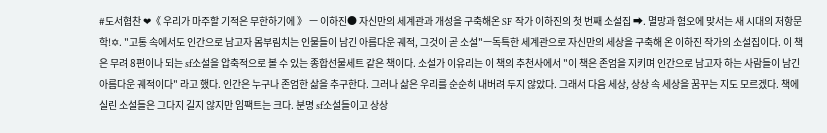#도서협찬 ❤《 우리가 마주할 기적은 무한하기에 》 ㅡ 이하진● 자신만의 세계관과 개성을 구축해온 SF 작가 이하진의 첫 번째 소설집 ➡. 멸망과 혐오에 맞서는 새 시대의 저항문학!✡. "고통 속에서도 인간으로 남고자 몸부림치는 인물들이 남긴 아름다운 궤적, 그것이 곧 소설"ㅡ독특한 세계관으로 자신만의 세상을 구축해 온 이하진 작가의 소설집이다. 이 책은 무려 8편이나 되는 sf소설을 압축적으로 볼 수 있는 종합선물세트 같은 책이다. 소설가 이유리는 이 책의 추천사에서 "이 책은 존엄을 지키며 인간으로 남고자 하는 사람들이 남긴 아름다운 궤적이다" 라고 했다. 인간은 누구나 존엄한 삶을 추구한다. 그러나 삶은 우리를 순순히 내버려 두지 않았다. 그래서 다음 세상, 상상 속 세상을 꿈꾸는 지도 모르겠다. 책에 실린 소설들은 그다지 길지 않지만 임팩트는 크다. 분명 sf소설들이고 상상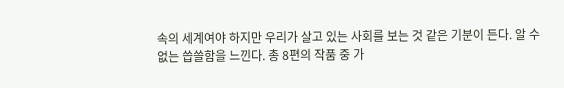속의 세계여야 하지만 우리가 살고 있는 사회를 보는 것 같은 기분이 든다. 알 수없는 씁쓸함을 느낀다. 총 8편의 작품 중 가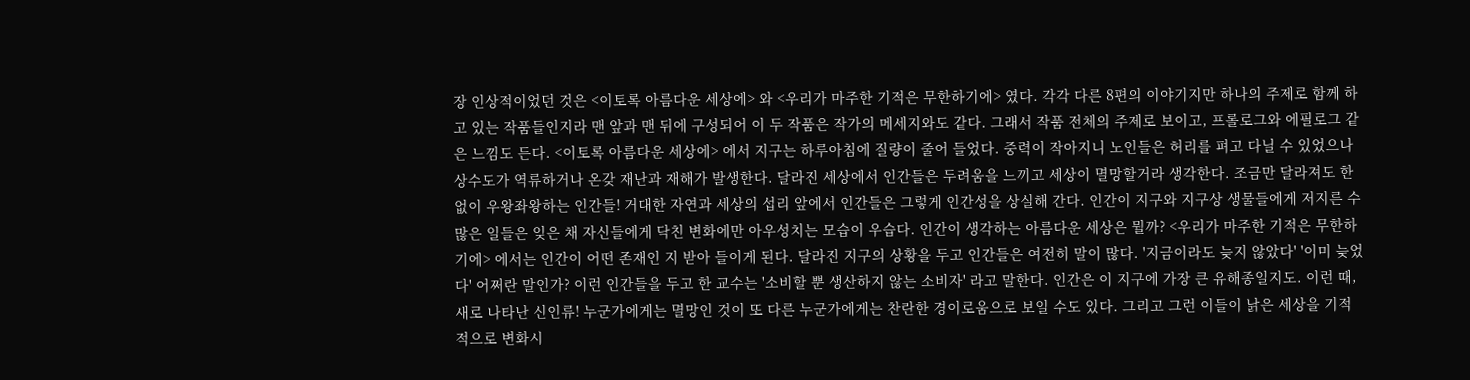장 인상적이었던 것은 <이토록 아름다운 세상에> 와 <우리가 마주한 기적은 무한하기에> 였다. 각각 다른 8편의 이야기지만 하나의 주제로 함께 하고 있는 작품들인지라 맨 앞과 맨 뒤에 구성되어 이 두 작품은 작가의 메세지와도 같다. 그래서 작품 전체의 주제로 보이고, 프롤로그와 에필로그 같은 느낌도 든다. <이토록 아름다운 세상에> 에서 지구는 하루아침에 질량이 줄어 들었다. 중력이 작아지니 노인들은 허리를 펴고 다닐 수 있었으나 상수도가 역류하거나 온갖 재난과 재해가 발생한다. 달라진 세상에서 인간들은 두려움을 느끼고 세상이 멸망할거라 생각한다. 조금만 달라져도 한없이 우왕좌왕하는 인간들! 거대한 자연과 세상의 섭리 앞에서 인간들은 그렇게 인간성을 상실해 간다. 인간이 지구와 지구상 생물들에게 저지른 수많은 일들은 잊은 채 자신들에게 닥친 변화에만 아우성치는 모습이 우습다. 인간이 생각하는 아름다운 세상은 뭘까? <우리가 마주한 기적은 무한하기에> 에서는 인간이 어떤 존재인 지 받아 들이게 된다. 달라진 지구의 상황을 두고 인간들은 여전히 말이 많다. '지금이라도 늦지 않았다' '이미 늦었다' 어쩌란 말인가? 이런 인간들을 두고 한 교수는 '소비할 뿐 생산하지 않는 소비자' 라고 말한다. 인간은 이 지구에 가장 큰 유해종일지도. 이런 때, 새로 나타난 신인류! 누군가에게는 멸망인 것이 또 다른 누군가에게는 찬란한 경이로움으로 보일 수도 있다. 그리고 그런 이들이 낡은 세상을 기적적으로 변화시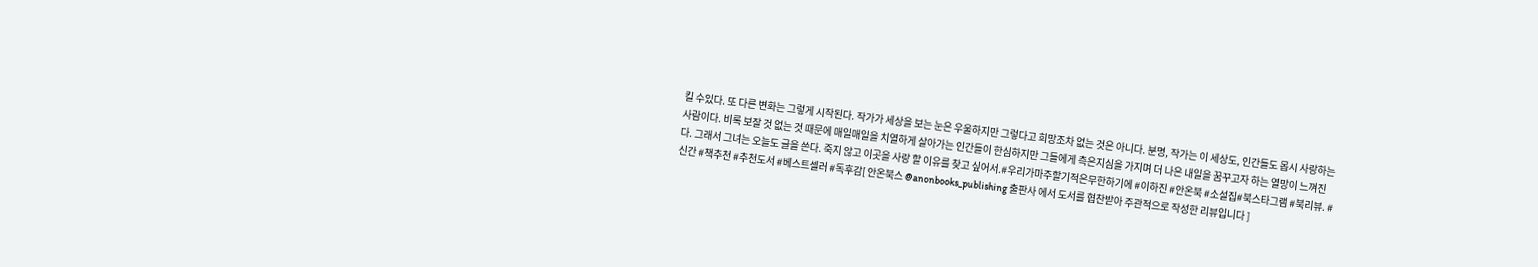킬 수있다. 또 다른 변화는 그렇게 시작된다. 작가가 세상을 보는 눈은 우울하지만 그렇다고 희망조차 없는 것은 아니다. 분명, 작가는 이 세상도, 인간들도 몹시 사랑하는 사람이다. 비록 보잘 것 없는 것 때문에 매일매일을 치열하게 살아가는 인간들이 한심하지만 그들에게 측은지심을 가지며 더 나은 내일을 꿈꾸고자 하는 열망이 느껴진다. 그래서 그녀는 오늘도 글을 쓴다. 죽지 않고 이곳을 사랑 할 이유를 찾고 싶어서.#우리가마주할기적은무한하기에 #이하진 #안온북 #소설집#북스타그램 #북리뷰. #신간 #책추천 #추천도서 #베스트셀러 #독후감[ 안온북스 @anonbooks_publishing 출판사 에서 도서를 협찬받아 주관적으로 작성한 리뷰입니다 ]